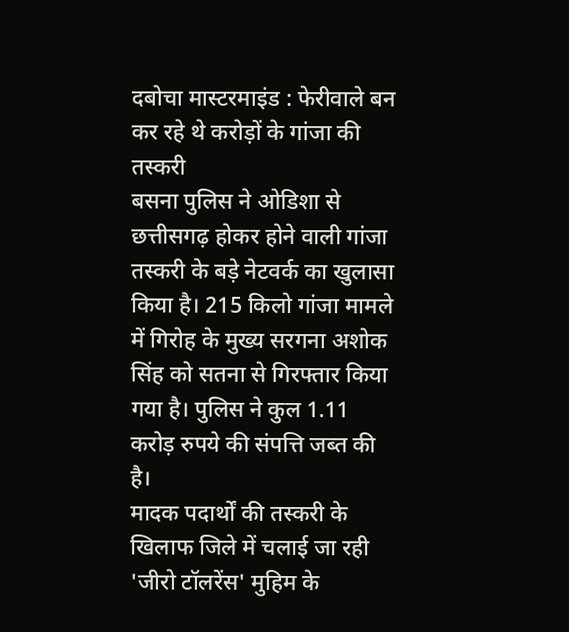दबोचा मास्टरमाइंड : फेरीवाले बन कर रहे थे करोड़ों के गांजा की तस्करी
बसना पुलिस ने ओडिशा से छत्तीसगढ़ होकर होने वाली गांजा तस्करी के बड़े नेटवर्क का खुलासा किया है। 215 किलो गांजा मामले में गिरोह के मुख्य सरगना अशोक सिंह को सतना से गिरफ्तार किया गया है। पुलिस ने कुल 1.11 करोड़ रुपये की संपत्ति जब्त की है।
मादक पदार्थों की तस्करी के खिलाफ जिले में चलाई जा रही 'जीरो टॉलरेंस' मुहिम के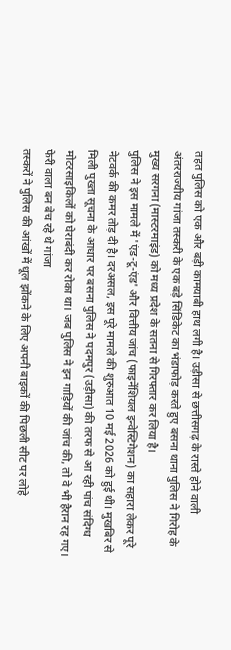तहत पुलिस को एक और बड़ी कामयाबी हाथ लगी है। उड़ीसा से छत्तीसगढ़ के रास्ते होने वाली अंतरराज्यीय गांजा तस्करी के एक बड़े सिंडिकेट का भंडाफोड़ करते हुए बसना थाना पुलिस ने गिरोह के मुख्य सरगना (मास्टरमाइंड) को मध्य प्रदेश के सतना से गिरफ्तार कर लिया है।
पुलिस ने इस मामले में 'एंड-टू-एंड' और वित्तीय जांच (फाइनेंशियल इन्वेस्टिगेशन) का सहारा लेकर पूरे नेटवर्क की कमर तोड़ दी है। दरअसल, इस पूरे मामले की शुरुआत 10 मई 2026 को हुई थी। मुखबिर से मिली पुख्ता सूचना के आधार पर बसना पुलिस ने पदमपुर (उड़ीसा) की तरफ से आ रही पांच संदिग्ध मोटरसाइकिलों को घेराबंदी कर रोका था। जब पुलिस ने इन गाड़ियों की जांच की, तो वे भी हैरान रह गए।
फेरी वाला बन बेच रहे थे गांजा
तस्करों ने पुलिस की आंखों में धूल झोंकने के लिए अपनी बाइकों की पिछली सीट पर लोहे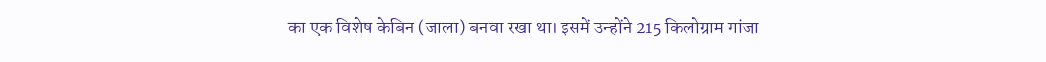का एक विशेष केबिन (जाला) बनवा रखा था। इसमें उन्होंने 215 किलोग्राम गांजा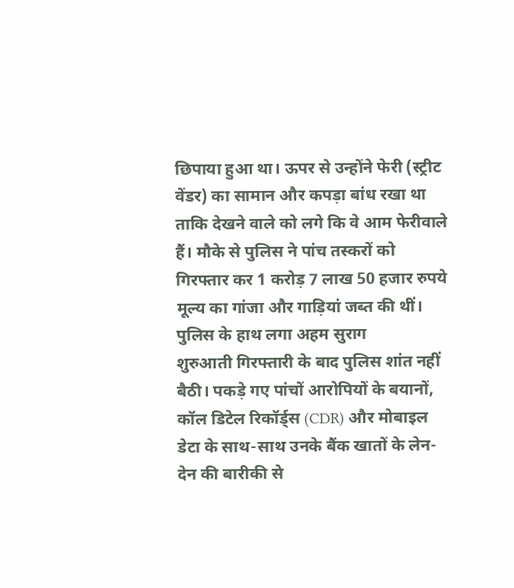छिपाया हुआ था। ऊपर से उन्होंने फेरी (स्ट्रीट वेंडर) का सामान और कपड़ा बांध रखा था ताकि देखने वाले को लगे कि वे आम फेरीवाले हैं। मौके से पुलिस ने पांच तस्करों को गिरफ्तार कर 1 करोड़ 7 लाख 50 हजार रुपये मूल्य का गांजा और गाड़ियां जब्त की थीं।
पुलिस के हाथ लगा अहम सुराग
शुरुआती गिरफ्तारी के बाद पुलिस शांत नहीं बैठी। पकड़े गए पांचों आरोपियों के बयानों, कॉल डिटेल रिकॉर्ड्स (CDR) और मोबाइल डेटा के साथ-साथ उनके बैंक खातों के लेन-देन की बारीकी से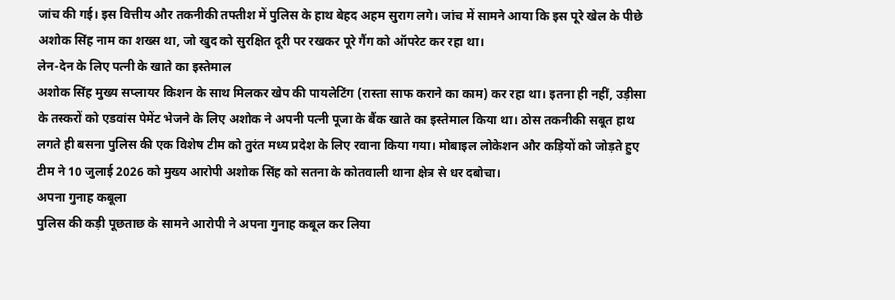जांच की गई। इस वित्तीय और तकनीकी तफ्तीश में पुलिस के हाथ बेहद अहम सुराग लगे। जांच में सामने आया कि इस पूरे खेल के पीछे अशोक सिंह नाम का शख्स था, जो खुद को सुरक्षित दूरी पर रखकर पूरे गैंग को ऑपरेट कर रहा था।
लेन-देन के लिए पत्नी के खाते का इस्तेमाल
अशोक सिंह मुख्य सप्लायर किशन के साथ मिलकर खेप की पायलेटिंग (रास्ता साफ कराने का काम) कर रहा था। इतना ही नहीं, उड़ीसा के तस्करों को एडवांस पेमेंट भेजने के लिए अशोक ने अपनी पत्नी पूजा के बैंक खाते का इस्तेमाल किया था। ठोस तकनीकी सबूत हाथ लगते ही बसना पुलिस की एक विशेष टीम को तुरंत मध्य प्रदेश के लिए रवाना किया गया। मोबाइल लोकेशन और कड़ियों को जोड़ते हुए टीम ने 10 जुलाई 2026 को मुख्य आरोपी अशोक सिंह को सतना के कोतवाली थाना क्षेत्र से धर दबोचा।
अपना गुनाह कबूला
पुलिस की कड़ी पूछताछ के सामने आरोपी ने अपना गुनाह कबूल कर लिया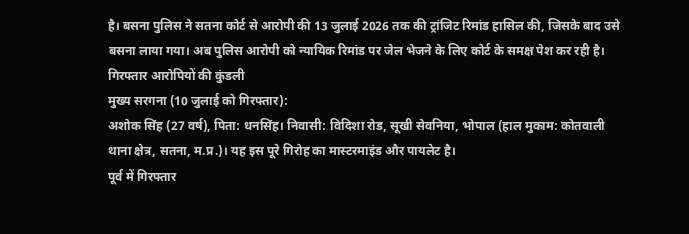है। बसना पुलिस ने सतना कोर्ट से आरोपी की 13 जुलाई 2026 तक की ट्रांजिट रिमांड हासिल की, जिसके बाद उसे बसना लाया गया। अब पुलिस आरोपी को न्यायिक रिमांड पर जेल भेजने के लिए कोर्ट के समक्ष पेश कर रही है।
गिरफ्तार आरोपियों की कुंडली
मुख्य सरगना (10 जुलाई को गिरफ्तार):
अशोक सिंह (27 वर्ष), पिता: धनसिंह। निवासी: विदिशा रोड, सूखी सेवनिया, भोपाल (हाल मुकाम: कोतवाली थाना क्षेत्र, सतना, म.प्र.)। यह इस पूरे गिरोह का मास्टरमाइंड और पायलेट है।
पूर्व में गिरफ्तार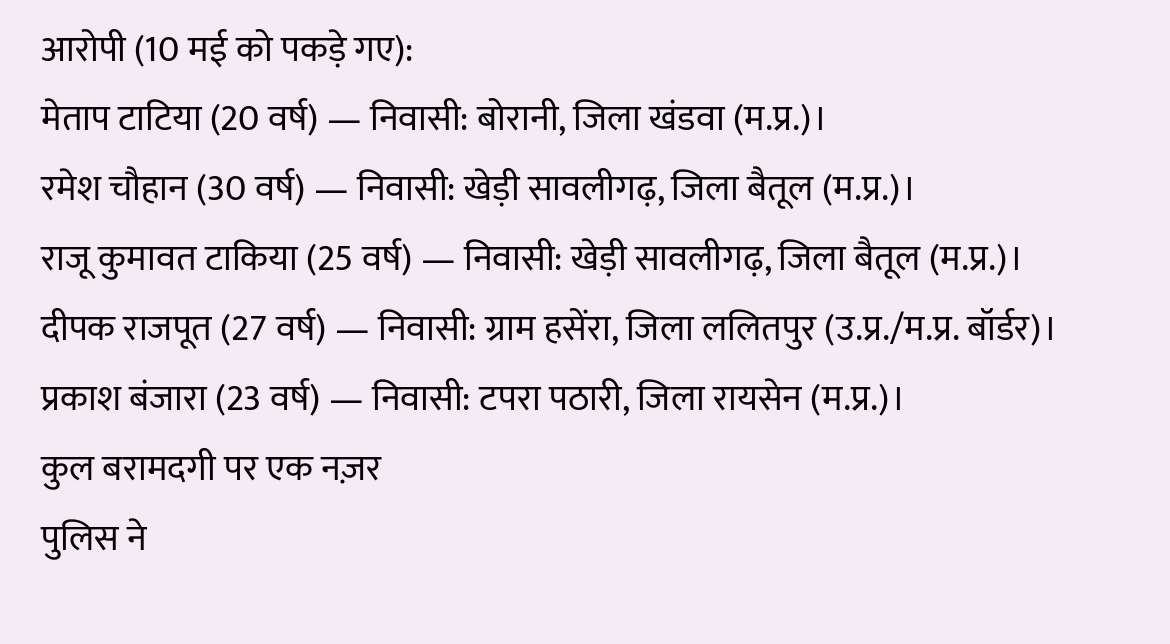आरोपी (10 मई को पकड़े गए):
मेताप टाटिया (20 वर्ष) — निवासी: बोरानी, जिला खंडवा (म.प्र.)।
रमेश चौहान (30 वर्ष) — निवासी: खेड़ी सावलीगढ़, जिला बैतूल (म.प्र.)।
राजू कुमावत टाकिया (25 वर्ष) — निवासी: खेड़ी सावलीगढ़, जिला बैतूल (म.प्र.)।
दीपक राजपूत (27 वर्ष) — निवासी: ग्राम हसेंरा, जिला ललितपुर (उ.प्र./म.प्र. बॉर्डर)।
प्रकाश बंजारा (23 वर्ष) — निवासी: टपरा पठारी, जिला रायसेन (म.प्र.)।
कुल बरामदगी पर एक नज़र
पुलिस ने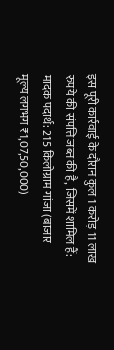इस पूरी कार्रवाई के दौरान कुल 1 करोड़ 11 लाख रुपये की संपत्ति जब्त की है, जिसमें शामिल हैं:
मादक पदार्थ: 215 किलोग्राम गांजा (बाजार मूल्य लगभग ₹1,07,50,000)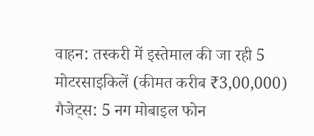वाहन: तस्करी में इस्तेमाल की जा रही 5 मोटरसाइकिलें (कीमत करीब ₹3,00,000)
गैजेट्स: 5 नग मोबाइल फोन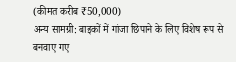(कीमत करीब ₹50,000)
अन्य सामग्री: बाइकों में गांजा छिपाने के लिए विशेष रूप से बनवाए गए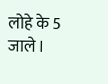लोहे के 5 जाले।